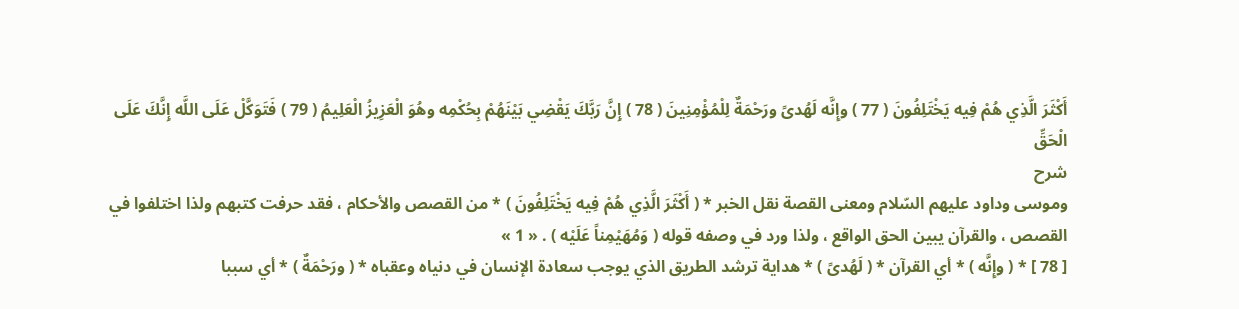أَكْثَرَ الَّذِي هُمْ فِيه يَخْتَلِفُونَ ( 77 ) وإِنَّه لَهُدىً ورَحْمَةٌ لِلْمُؤْمِنِينَ ( 78 ) إِنَّ رَبَّكَ يَقْضِي بَيْنَهُمْ بِحُكْمِه وهُوَ الْعَزِيزُ الْعَلِيمُ ( 79 ) فَتَوَكَّلْ عَلَى اللَّه إِنَّكَ عَلَى الْحَقِّ
شرح
وموسى وداود عليهم السّلام ومعنى القصة نقل الخبر * ( أَكْثَرَ الَّذِي هُمْ فِيه يَخْتَلِفُونَ ) * من القصص والأحكام ، فقد حرفت كتبهم ولذا اختلفوا في القصص ، والقرآن يبين الحق الواقع ، ولذا ورد في وصفه قوله ( وَمُهَيْمِناً عَلَيْه ) . « 1 »
[ 78 ] * ( وإِنَّه ) * أي القرآن * ( لَهُدىً ) * هداية ترشد الطريق الذي يوجب سعادة الإنسان في دنياه وعقباه * ( ورَحْمَةٌ ) * أي سببا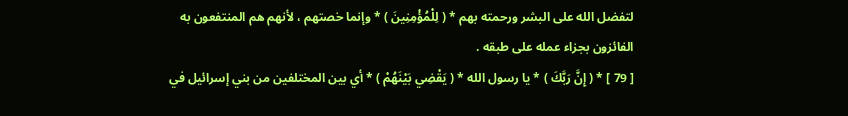لتفضل الله على البشر ورحمته بهم * ( لِلْمُؤْمِنِينَ ) * وإنما خصتهم ، لأنهم هم المنتفعون به الفائزون بجزاء عمله على طبقه .
[ 79 ] * ( إِنَّ رَبَّكَ ) * يا رسول الله * ( يَقْضِي بَيْنَهُمْ ) * أي بين المختلفين من بني إسرائيل في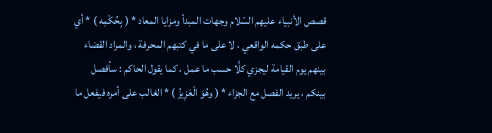قصص الأنبياء عليهم السّلام وجهات المبدأ ومزايا المعاد * ( بِحُكْمِه ) * أي على طبق حكمه الواقعي ، لا على ما في كتبهم المحرفة ، والمراد القضاء بينهم يوم القيامة ليجزي كلَّا حسب ما عمل ، كما يقول الحاكم : سأفصل بينكم ، يريد الفصل مع الجزاء * ( وهُوَ الْعَزِيزُ ) * الغالب على أمره فيفعل ما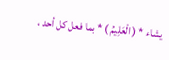يشاء * ( الْعَلِيمُ ) * بما فعل كل أحد ،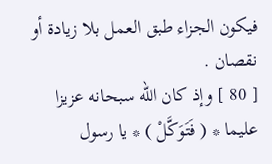فيكون الجزاء طبق العمل بلا زيادة أو نقصان .
[ 80 ] وإذ كان الله سبحانه عزيزا عليما * ( فَتَوَكَّلْ ) * يا رسول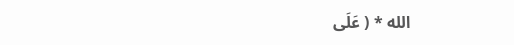الله * ( عَلَى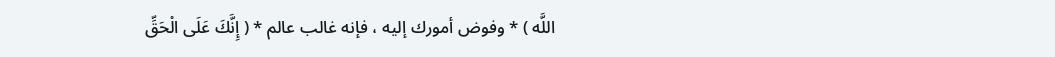اللَّه ) * وفوض أمورك إليه ، فإنه غالب عالم * ( إِنَّكَ عَلَى الْحَقِّ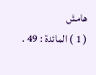هامش
( 1 ) المائدة : 49 .